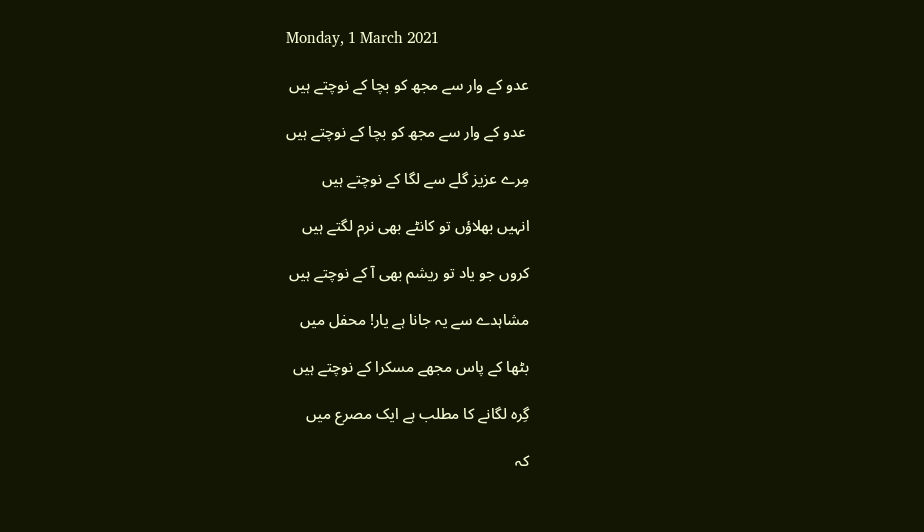Monday, 1 March 2021

عدو کے وار سے مجھ کو بچا کے نوچتے ہیں

 عدو کے وار سے مجھ کو بچا کے نوچتے ہیں

مِرے عزیز گلے سے لگا کے نوچتے ہیں

انہیں بھلاؤں تو کانٹے بھی نرم لگتے ہیں

کروں جو یاد تو ریشم بھی آ کے نوچتے ہیں

مشاہدے سے یہ جانا ہے یار! محفل میں

بٹھا کے پاس مجھے مسکرا کے نوچتے ہیں

گِرہ لگانے کا مطلب ہے ایک مصرع میں

کہ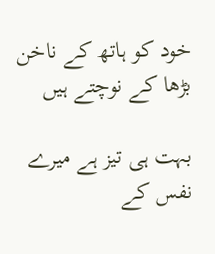خود کو ہاتھ کے ناخن بڑھا کے نوچتے ہیں

بہت ہی تیز ہے میرے نفس کے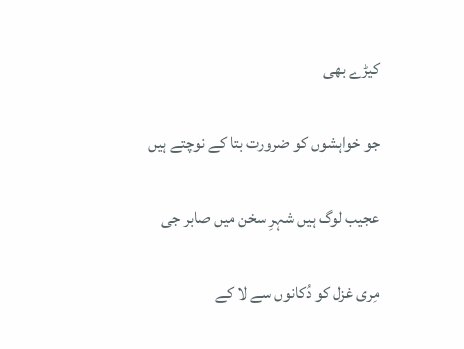کیڑے بھی

جو خواہشوں کو ضرورت بتا کے نوچتے ہیں

عجیب لوگ ہیں شہرِ سخن میں صابر جی

مِری غزل کو دُکانوں سے لا کے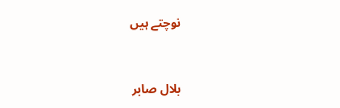نوچتے ہیں


بلال صابر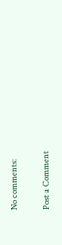No comments:

Post a Comment